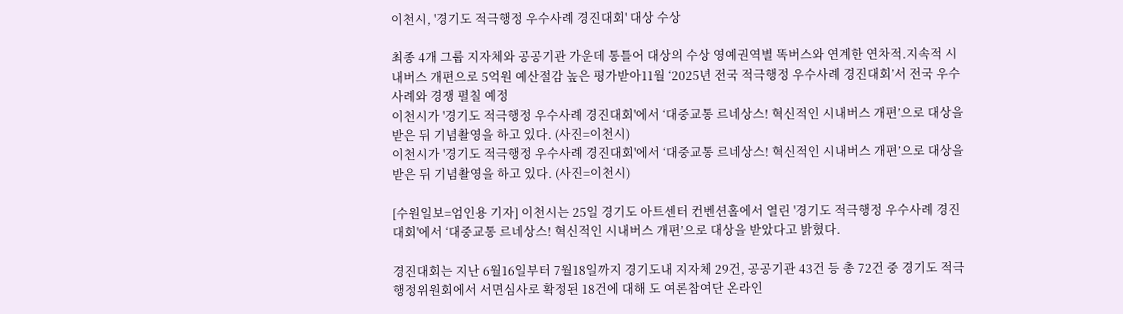이천시, '경기도 적극행정 우수사례 경진대회' 대상 수상

최종 4개 그룹 지자체와 공공기관 가운데 통틀어 대상의 수상 영예권역별 똑버스와 연계한 연차적.지속적 시내버스 개편으로 5억원 예산절감 높은 평가받아11월 ‘2025년 전국 적극행정 우수사례 경진대회’서 전국 우수 사례와 경쟁 펼칠 예정
이천시가 '경기도 적극행정 우수사례 경진대회'에서 ‘대중교통 르네상스! 혁신적인 시내버스 개편’으로 대상을 받은 뒤 기념촬영을 하고 있다. (사진=이천시)
이천시가 '경기도 적극행정 우수사례 경진대회'에서 ‘대중교통 르네상스! 혁신적인 시내버스 개편’으로 대상을 받은 뒤 기념촬영을 하고 있다. (사진=이천시)

[수원일보=엄인용 기자] 이천시는 25일 경기도 아트센터 컨벤션홀에서 열린 '경기도 적극행정 우수사례 경진대회'에서 ‘대중교통 르네상스! 혁신적인 시내버스 개편’으로 대상을 받았다고 밝혔다.

경진대회는 지난 6월16일부터 7월18일까지 경기도내 지자체 29건, 공공기관 43건 등 총 72건 중 경기도 적극행정위원회에서 서면심사로 확정된 18건에 대해 도 여론참여단 온라인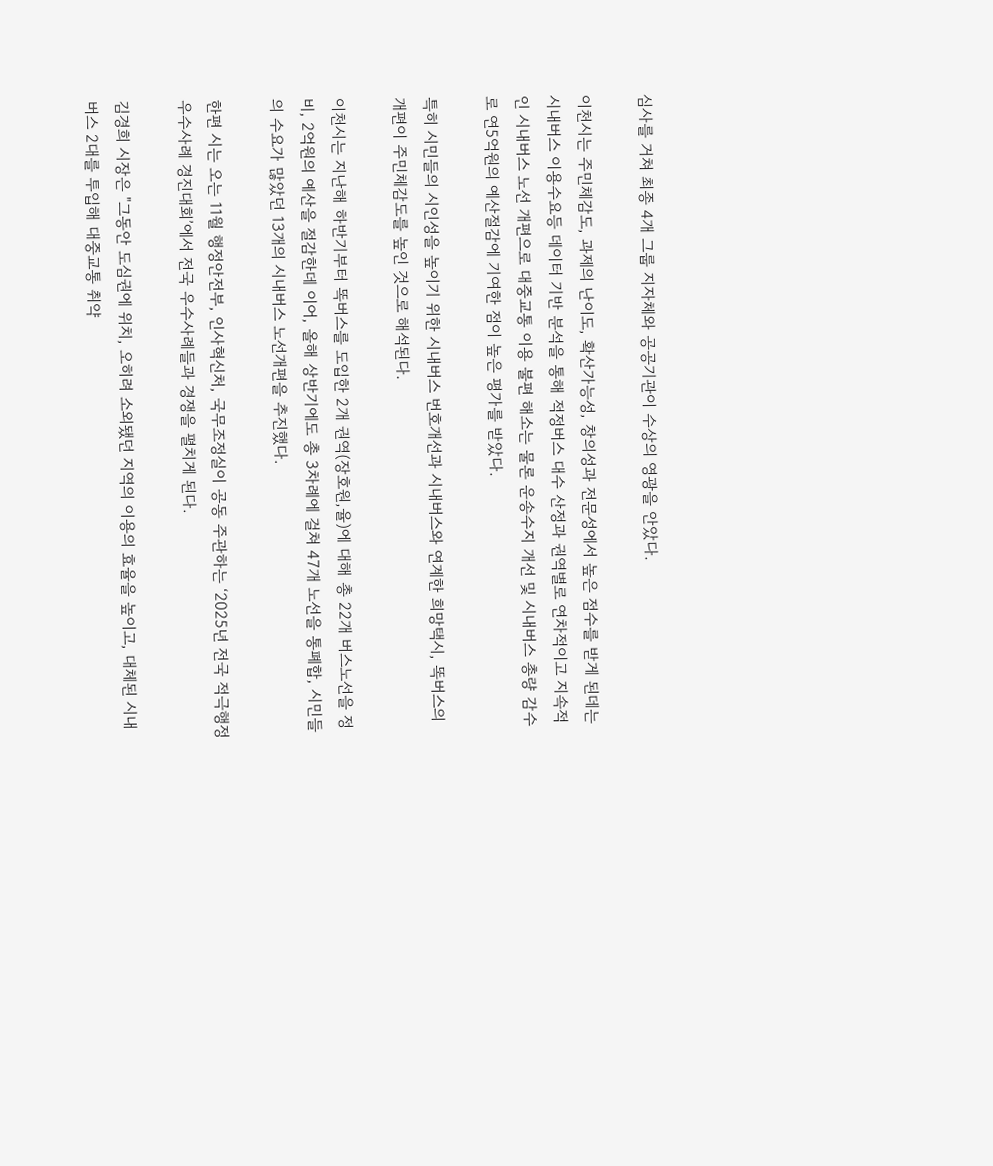심사를 거쳐 최종 4개 그룹 지자체와 공공기관이 수상의 영광을 안았다.

이천시는 주민체감도, 과제의 난이도, 확산가능성, 창의성과 전문성에서 높은 점수를 받게 된데는 시내버스 이용수요등 데이터 기반 분석을 통해 적정버스 대수 산정과 권역별로 연차적이고 지속적인 시내버스 노선 개편으로 대중교통 이용 불편 해소는 물론 운송수지 개선 및 시내버스 총량 감수로 연5억원의 예산절감에 기여한 점이 높은 평가를 받았다.

특히 시민들의 시인성을 높이기 위한 시내버스 번호개선과 시내버스와 연계한 희망택시, 똑버스의 개편이 주민체감도를 높인 것으로 해석된다.

이천시는 지난해 하반기부터 똑버스를 도입한 2개 권역(장호원,율)에 대해 총 22개 버스노선을 정비, 2억원의 예산을 절감한데 이어, 올해 상반기에도 총 3차례에 걸쳐 47개 노선을 통폐합, 시민들의 수요가 많았던 13개의 시내버스 노선개편을 추진했다.

한편 시는 오는 11월 행정안전부, 인사혁신처, 국무조정실이 공동 주관하는 ‘2025년 전국 적극행정 우수사례 경진대회’에서 전국 우수사례들과 경쟁을 펼치게 된다.

김경희 시장은 "그동안 도심권에 위치, 오히려 소외됐던 지역의 이용의 효율을 높이고, 대체된 시내버스 2대를 투입해 대중교통 취약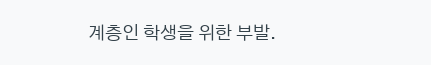계층인 학생을 위한 부발.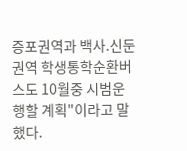증포권역과 백사.신둔권역 학생통학순환버스도 10월중 시범운행할 계획"이라고 말했다.